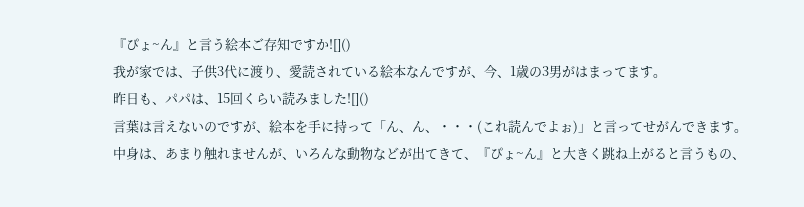『ぴょ~ん』と言う絵本ご存知ですか![]()
我が家では、子供3代に渡り、愛読されている絵本なんですが、今、1歳の3男がはまってます。
昨日も、パパは、15回くらい読みました![]()
言葉は言えないのですが、絵本を手に持って「ん、ん、・・・(これ読んでよぉ)」と言ってせがんできます。
中身は、あまり触れませんが、いろんな動物などが出てきて、『ぴょ~ん』と大きく跳ね上がると言うもの、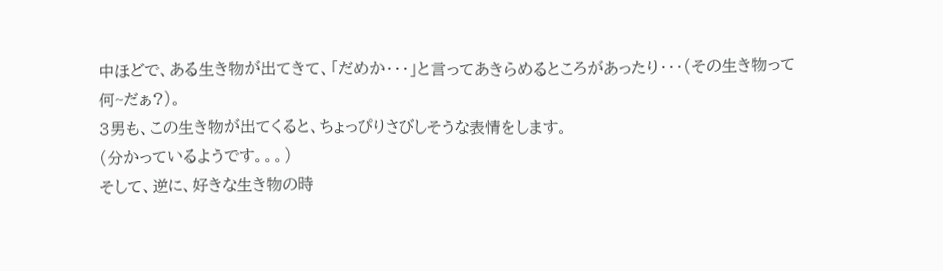中ほどで、ある生き物が出てきて、「だめか・・・」と言ってあきらめるところがあったり・・・(その生き物って
何~だぁ?)。
3男も、この生き物が出てくると、ちょっぴりさびしそうな表情をします。
(分かっているようです。。。)
そして、逆に、好きな生き物の時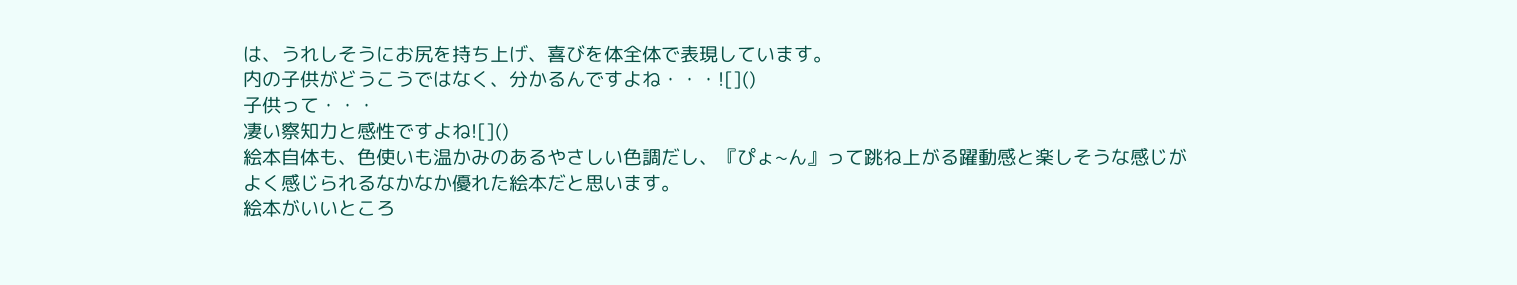は、うれしそうにお尻を持ち上げ、喜びを体全体で表現しています。
内の子供がどうこうではなく、分かるんですよね・・・![]()
子供って・・・
凄い察知力と感性ですよね![]()
絵本自体も、色使いも温かみのあるやさしい色調だし、『ぴょ~ん』って跳ね上がる躍動感と楽しそうな感じが
よく感じられるなかなか優れた絵本だと思います。
絵本がいいところ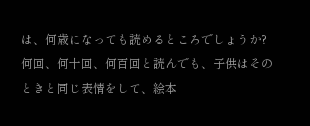は、何歳になっても読めるところでしょうか?
何回、何十回、何百回と読んでも、子供はそのときと同じ表情をして、絵本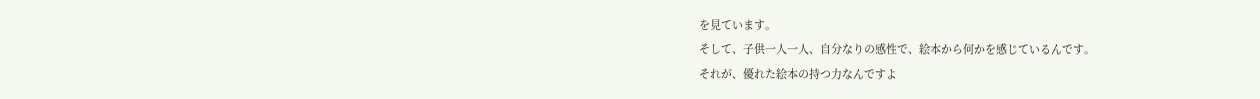を見ています。
そして、子供一人一人、自分なりの感性で、絵本から何かを感じているんです。
それが、優れた絵本の持つ力なんですよ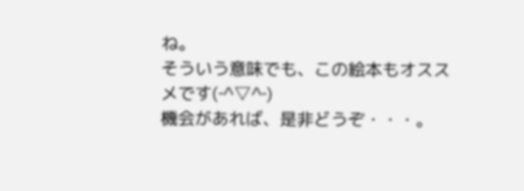ね。
そういう意味でも、この絵本もオススメです(‐^▽^‐)
機会があれば、是非どうぞ・・・。